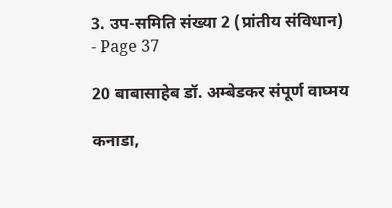3. उप-समिति संख्या 2 (प्रांतीय संविधान) - Page 37

20 बाबासाहेब डॉ. अम्बेडकर संपूर्ण वाघ्मय

कनाडा,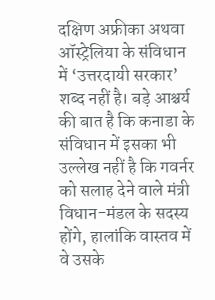दक्षिण अफ्रीका अथवा ऑस्ट्रेलिया के संविधान में ‘उत्तरदायी सरकार’ शब्द नहीं है। बड़े आश्चर्य की बात है कि कनाडा के संविधान में इसका भी उल्लेख नहीं है कि गवर्नर को सलाह देने वाले मंत्री विधान-मंडल के सदस्य होंगे, हालांकि वास्तव में वे उसके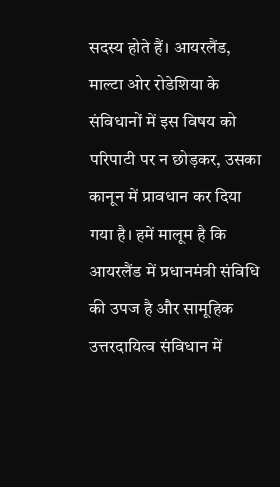सदस्य होते हैं। आयरलैंड, माल्टा ओर रोडेशिया के संविधानों में इस विषय को परिपाटी पर न छोड़कर, उसका कानून में प्रावधान कर दिया गया है। हमें मालूम है कि आयरलैंड में प्रधानमंत्री संविधि की उपज है और सामूहिक उत्तरदायित्व संविधान में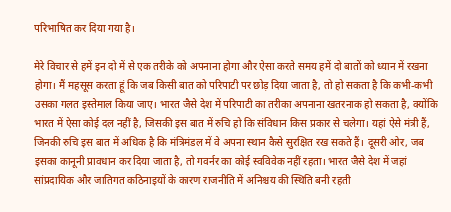परिभाषित कर दिया गया है।

मेरे विचार से हमें इन दो में से एक तरीके को अपनाना होगा और ऐसा करते समय हमें दो बातों को ध्यान में रखना होगा। मैं महसूस करता हूं कि जब किसी बात को परिपाटी पर छोड़ दिया जाता है, तो हो सकता है कि कभी-कभी उसका गलत इस्तेमाल किया जाए। भारत जैसे देश में परिपाटी का तरीका अपनाना खतरनाक हो सकता है, क्योंकि भारत में ऐसा कोई दल नहीं है, जिसकी इस बात में रुचि हो कि संविधान किस प्रकार से चलेगा। यहां ऐसे मंत्री हैं, जिनकी रुचि इस बात में अधिक है कि मंत्रिमंडल में वे अपना स्थान कैसे सुरक्षित रख सकते हैं। दूसरी ओर, जब इसका कानूनी प्रावधान कर दिया जाता है, तो गवर्नर का कोई स्वविवेक नहीं रहता। भारत जैसे देश में जहां सांप्रदायिक और जातिगत कठिनाइयों के कारण राजनीति में अनिश्चय की स्थिति बनी रहती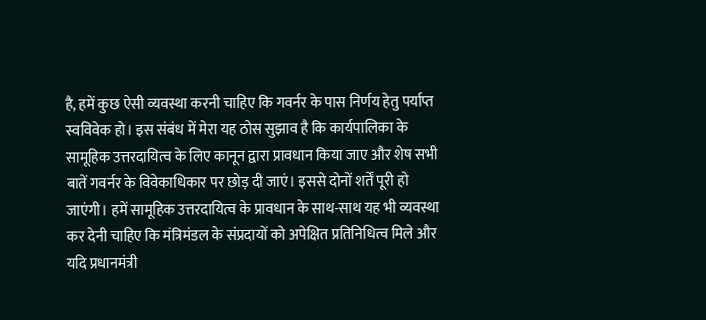है, हमें कुछ ऐसी व्यवस्था करनी चाहिए कि गवर्नर के पास निर्णय हेतु पर्याप्त स्वविवेक हो। इस संबंध में मेरा यह ठोस सुझाव है कि कार्यपालिका के सामूहिक उत्तरदायित्व के लिए कानून द्वारा प्रावधान किया जाए और शेष सभी बातें गवर्नर के विवेकाधिकार पर छोड़ दी जाएं। इससे दोनों शर्तें पूरी हो जाएंगी। हमें सामूहिक उत्तरदायित्व के प्रावधान के साथ-साथ यह भी व्यवस्था कर देनी चाहिए कि मंत्रिमंडल के संप्रदायों को अपेक्षित प्रतिनिधित्व मिले और यदि प्रधानमंत्री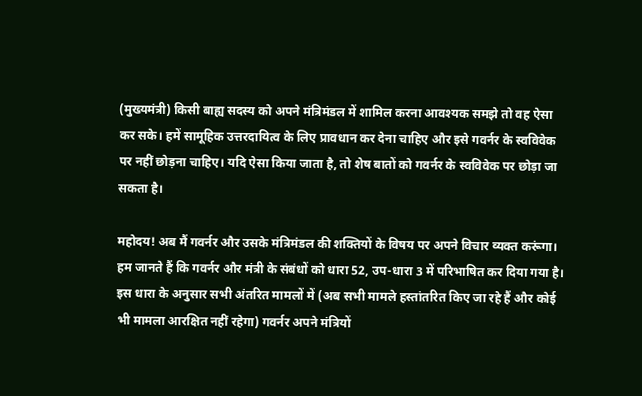(मुख्यमंत्री) किसी बाह्य सदस्य को अपने मंत्रिमंडल में शामिल करना आवश्यक समझे तो वह ऐसा कर सके। हमें सामूहिक उत्तरदायित्व के लिए प्रावधान कर देना चाहिए और इसे गवर्नर के स्वविवेक पर नहीं छोड़ना चाहिए। यदि ऐसा किया जाता है, तो शेष बातों को गवर्नर के स्वविवेक पर छोड़ा जा सकता है।

महोदय! अब मैं गवर्नर और उसके मंत्रिमंडल की शक्तियों के विषय पर अपने विचार व्यक्त करूंगा। हम जानते हैं कि गवर्नर और मंत्री के संबंधों को धारा 52, उप-धारा 3 में परिभाषित कर दिया गया है। इस धारा के अनुसार सभी अंतरित मामलों में (अब सभी मामले हस्तांतरित किए जा रहे हैं और कोई भी मामला आरक्षित नहीं रहेगा) गवर्नर अपने मंत्रियों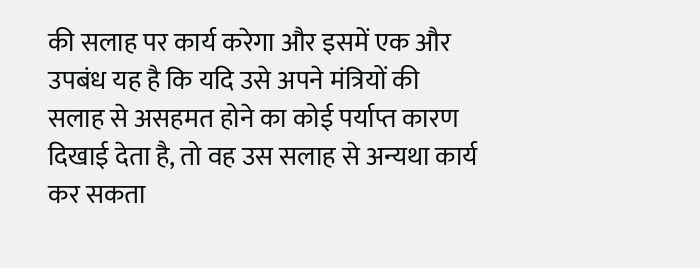की सलाह पर कार्य करेगा और इसमें एक और उपबंध यह है कि यदि उसे अपने मंत्रियों की सलाह से असहमत होने का कोई पर्याप्त कारण दिखाई देता है, तो वह उस सलाह से अन्यथा कार्य कर सकता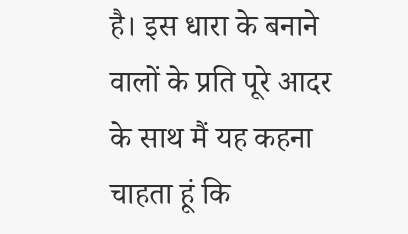है। इस धारा के बनाने वालों के प्रति पूरे आदर के साथ मैं यह कहना चाहता हूं कि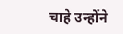चाहे उन्होंने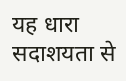यह धारा सदाशयता से